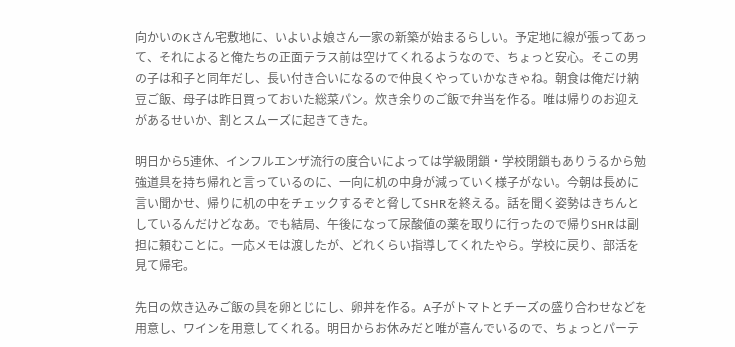向かいのKさん宅敷地に、いよいよ娘さん一家の新築が始まるらしい。予定地に線が張ってあって、それによると俺たちの正面テラス前は空けてくれるようなので、ちょっと安心。そこの男の子は和子と同年だし、長い付き合いになるので仲良くやっていかなきゃね。朝食は俺だけ納豆ご飯、母子は昨日買っておいた総菜パン。炊き余りのご飯で弁当を作る。唯は帰りのお迎えがあるせいか、割とスムーズに起きてきた。

明日から5連休、インフルエンザ流行の度合いによっては学級閉鎖・学校閉鎖もありうるから勉強道具を持ち帰れと言っているのに、一向に机の中身が減っていく様子がない。今朝は長めに言い聞かせ、帰りに机の中をチェックするぞと脅してSHRを終える。話を聞く姿勢はきちんとしているんだけどなあ。でも結局、午後になって尿酸値の薬を取りに行ったので帰りSHRは副担に頼むことに。一応メモは渡したが、どれくらい指導してくれたやら。学校に戻り、部活を見て帰宅。

先日の炊き込みご飯の具を卵とじにし、卵丼を作る。A子がトマトとチーズの盛り合わせなどを用意し、ワインを用意してくれる。明日からお休みだと唯が喜んでいるので、ちょっとパーテ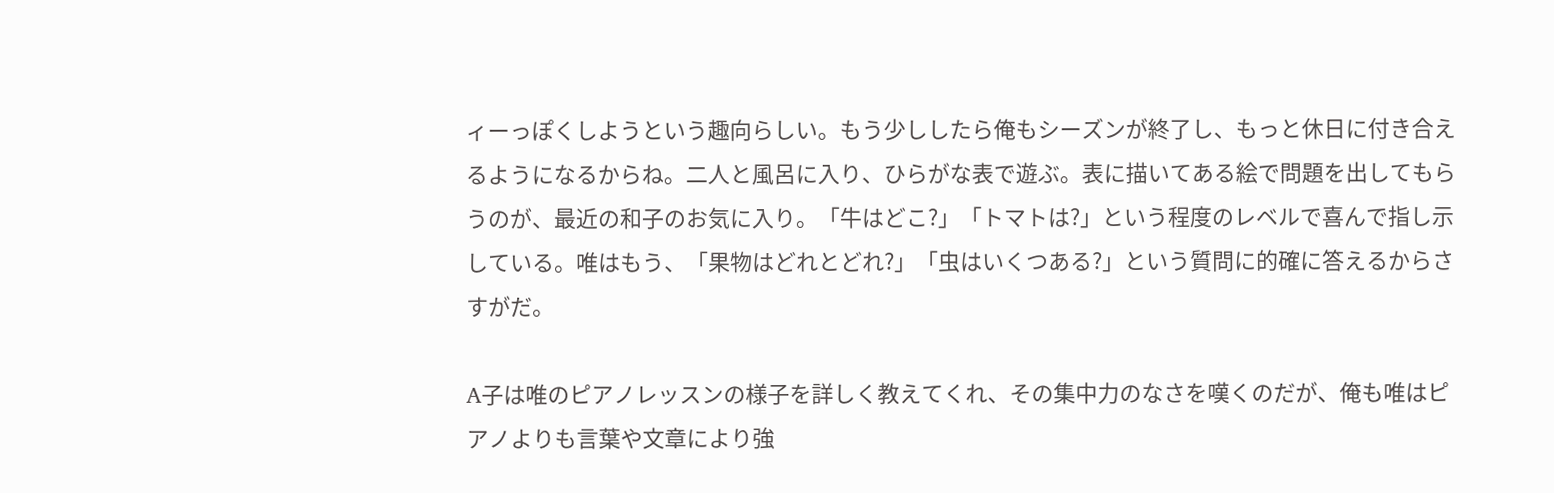ィーっぽくしようという趣向らしい。もう少ししたら俺もシーズンが終了し、もっと休日に付き合えるようになるからね。二人と風呂に入り、ひらがな表で遊ぶ。表に描いてある絵で問題を出してもらうのが、最近の和子のお気に入り。「牛はどこ?」「トマトは?」という程度のレベルで喜んで指し示している。唯はもう、「果物はどれとどれ?」「虫はいくつある?」という質問に的確に答えるからさすがだ。

A子は唯のピアノレッスンの様子を詳しく教えてくれ、その集中力のなさを嘆くのだが、俺も唯はピアノよりも言葉や文章により強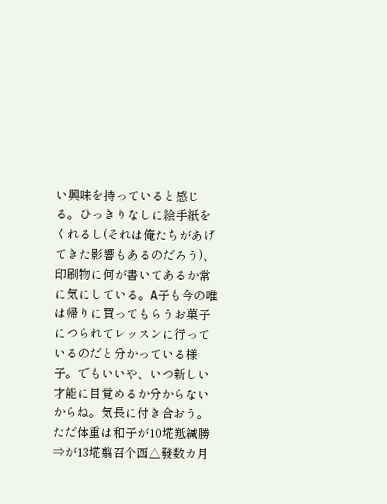い興味を持っていると感じる。ひっきりなしに絵手紙をくれるし(それは俺たちがあげてきた影響もあるのだろう)、印刷物に何が書いてあるか常に気にしている。A子も今の唯は帰りに買ってもらうお菓子につられてレッスンに行っているのだと分かっている様子。でもいいや、いつ新しい才能に目覚めるか分からないからね。気長に付き合おう。ただ体重は和子が10埖羝緘勝⇒が13埖翦召个函△發数カ月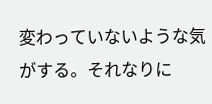変わっていないような気がする。それなりに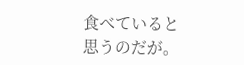食べていると思うのだが。